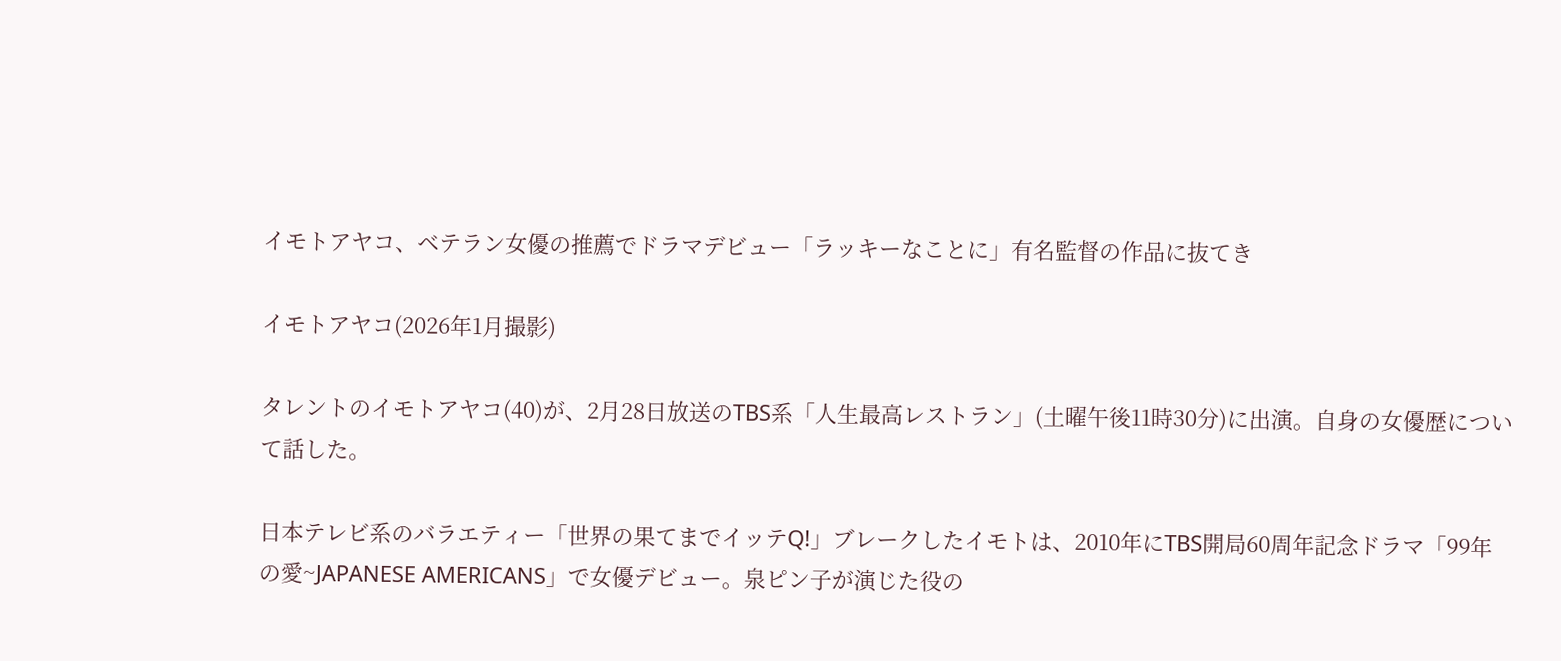イモトアヤコ、ベテラン女優の推薦でドラマデビュー「ラッキーなことに」有名監督の作品に抜てき

イモトアヤコ(2026年1月撮影)

タレントのイモトアヤコ(40)が、2月28日放送のTBS系「人生最高レストラン」(土曜午後11時30分)に出演。自身の女優歴について話した。

日本テレビ系のバラエティー「世界の果てまでイッテQ!」ブレークしたイモトは、2010年にTBS開局60周年記念ドラマ「99年の愛~JAPANESE AMERICANS」で女優デビュー。泉ピン子が演じた役の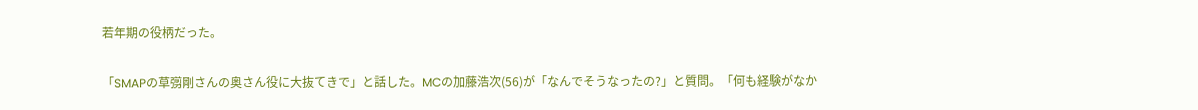若年期の役柄だった。

「SMAPの草彅剛さんの奥さん役に大抜てきで」と話した。MCの加藤浩次(56)が「なんでそうなったの?」と質問。「何も経験がなか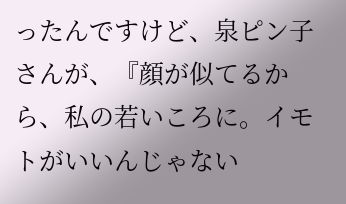ったんですけど、泉ピン子さんが、『顔が似てるから、私の若いころに。イモトがいいんじゃない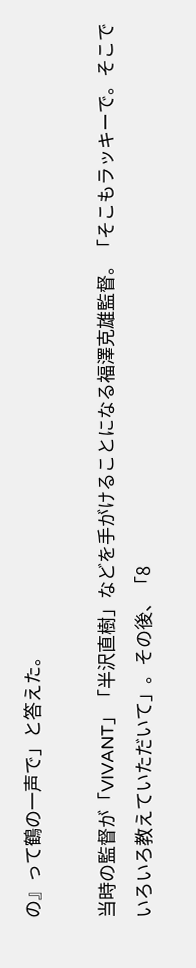の』って鶴の一声で」と答えた。

当時の監督が「VIVANT」「半沢直樹」などを手がけることになる福澤克雄監督。「そこもラッキーで。そこでいろいろ教えていただいて」。その後、「8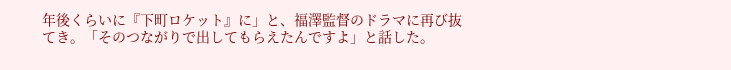年後くらいに『下町ロケット』に」と、福澤監督のドラマに再び抜てき。「そのつながりで出してもらえたんですよ」と話した。